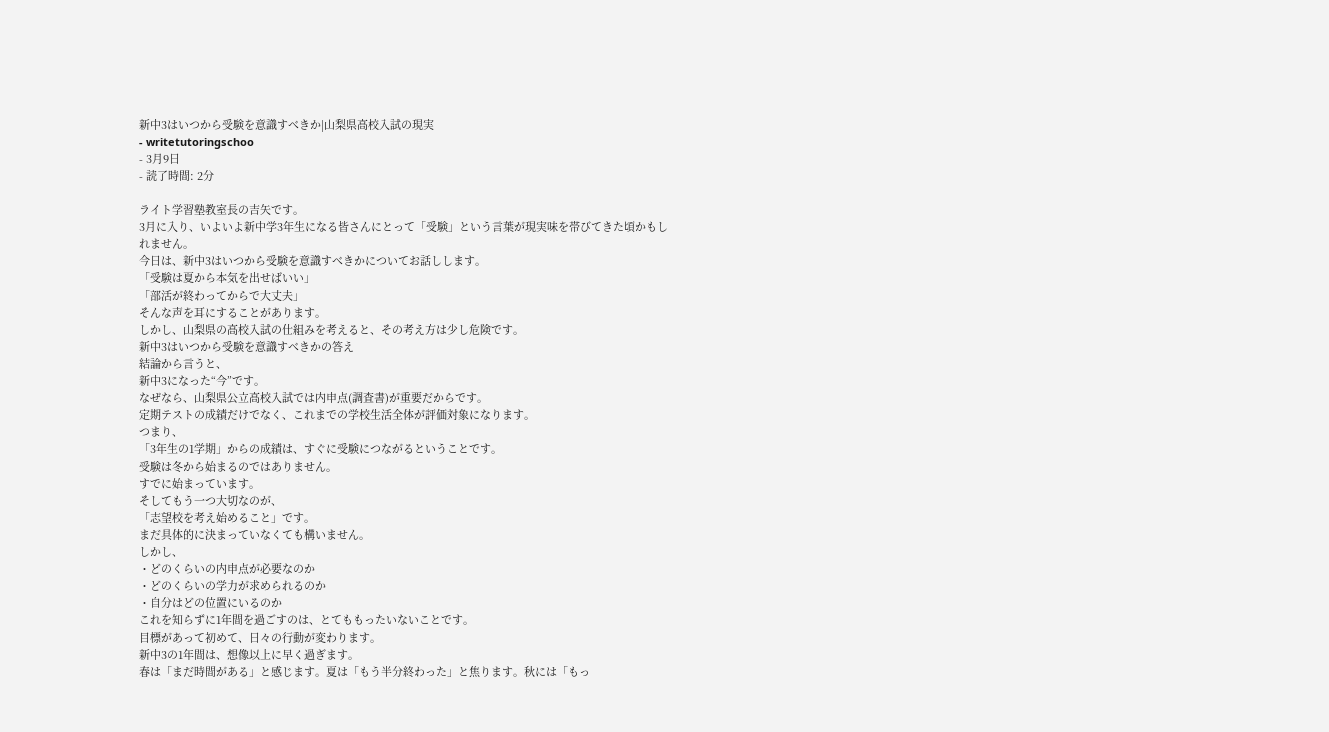新中3はいつから受験を意識すべきか|山梨県高校入試の現実
- writetutoringschoo
- 3月9日
- 読了時間: 2分

ライト学習塾教室長の吉矢です。
3月に入り、いよいよ新中学3年生になる皆さんにとって「受験」という言葉が現実味を帯びてきた頃かもしれません。
今日は、新中3はいつから受験を意識すべきかについてお話しします。
「受験は夏から本気を出せばいい」
「部活が終わってからで大丈夫」
そんな声を耳にすることがあります。
しかし、山梨県の高校入試の仕組みを考えると、その考え方は少し危険です。
新中3はいつから受験を意識すべきかの答え
結論から言うと、
新中3になった“今”です。
なぜなら、山梨県公立高校入試では内申点(調査書)が重要だからです。
定期テストの成績だけでなく、これまでの学校生活全体が評価対象になります。
つまり、
「3年生の1学期」からの成績は、すぐに受験につながるということです。
受験は冬から始まるのではありません。
すでに始まっています。
そしてもう一つ大切なのが、
「志望校を考え始めること」です。
まだ具体的に決まっていなくても構いません。
しかし、
・どのくらいの内申点が必要なのか
・どのくらいの学力が求められるのか
・自分はどの位置にいるのか
これを知らずに1年間を過ごすのは、とてももったいないことです。
目標があって初めて、日々の行動が変わります。
新中3の1年間は、想像以上に早く過ぎます。
春は「まだ時間がある」と感じます。夏は「もう半分終わった」と焦ります。秋には「もっ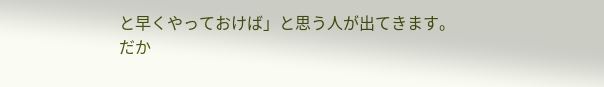と早くやっておけば」と思う人が出てきます。
だか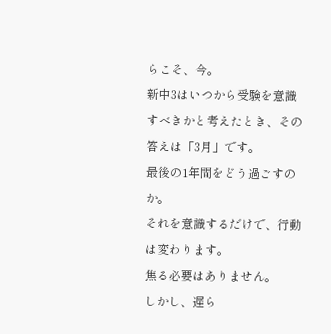らこそ、今。
新中3はいつから受験を意識すべきかと考えたとき、その答えは「3月」です。
最後の1年間をどう過ごすのか。
それを意識するだけで、行動は変わります。
焦る必要はありません。
しかし、遅ら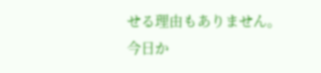せる理由もありません。
今日か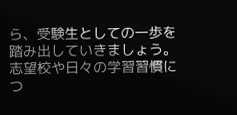ら、受験生としての一歩を踏み出していきましょう。
志望校や日々の学習習慣につ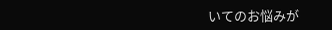いてのお悩みが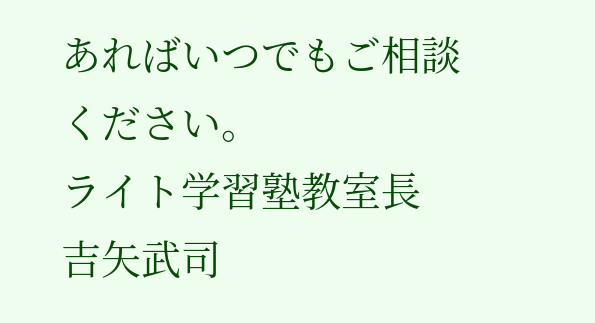あればいつでもご相談ください。
ライト学習塾教室長
吉矢武司